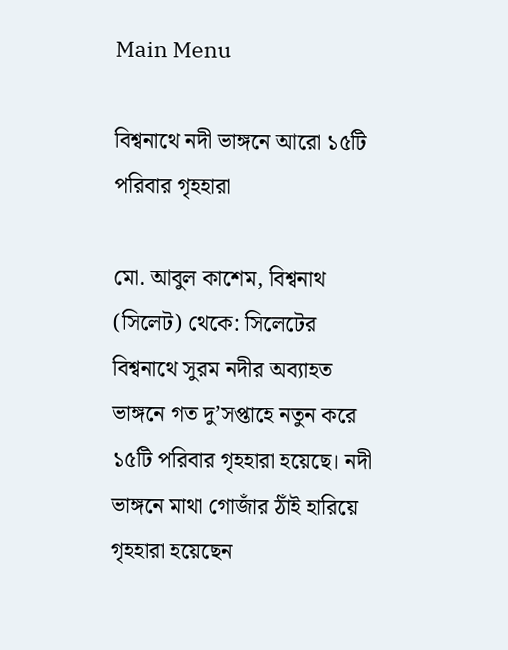Main Menu

বিশ্বনাথে নদী ভাঙ্গনে আরো ১৫টি পরিবার গৃহহারা

মো. আবুল কাশেম, বিশ্বনাথ (সিলেট) থেকে: সিলেটের বিশ্বনাথে সুরম নদীর অব্যাহত ভাঙ্গনে গত দু’সপ্তাহে নতুন করে ১৫টি পরিবার গৃহহারা হয়েছে। নদী ভাঙ্গনে মাথা গোজাঁর ঠাঁই হারিয়ে গৃহহারা হয়েছেন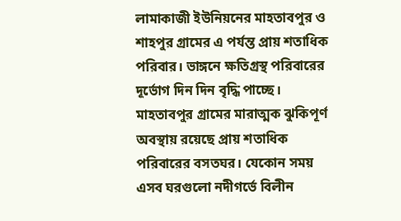লামাকাজী ইউনিয়নের মাহতাবপুর ও শাহপুর গ্রামের এ পর্যন্ত প্রায় শতাধিক পরিবার। ভাঙ্গনে ক্ষতিগ্রস্থ পরিবারের দূর্ভোগ দিন দিন বৃদ্ধি পাচ্ছে। মাহতাবপুর গ্রামের মারাত্মক ঝুকিপূর্ণ অবস্থায় রয়েছে প্রায় শতাধিক পরিবারের বসতঘর। যেকোন সময় এসব ঘরগুলো নদীগর্ভে বিলীন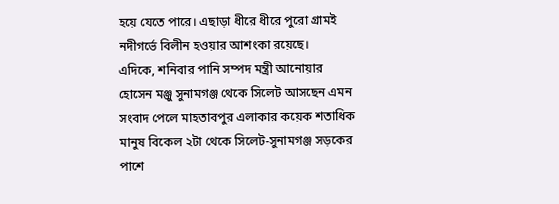হয়ে যেতে পারে। এছাড়া ধীরে ধীরে পুরো গ্রামই নদীগর্ভে বিলীন হওয়ার আশংকা রয়েছে।
এদিকে, শনিবার পানি সম্পদ মন্ত্রী আনোয়ার হোসেন মঞ্জু সুনামগঞ্জ থেকে সিলেট আসছেন এমন সংবাদ পেলে মাহতাবপুর এলাকার কয়েক শতাধিক মানুষ বিকেল ২টা থেকে সিলেট-সুনামগঞ্জ সড়কের পাশে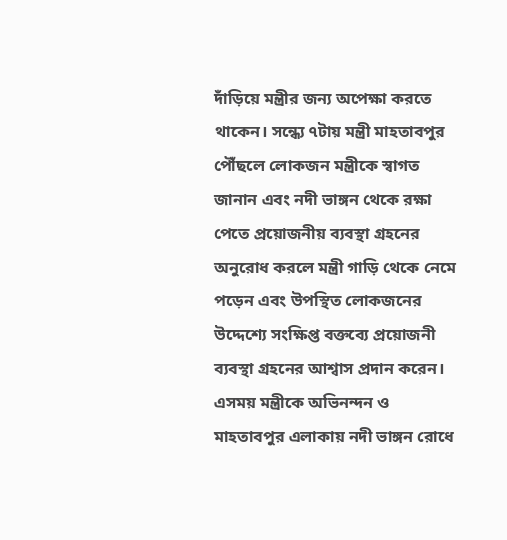দাঁড়িয়ে মন্ত্রীর জন্য অপেক্ষা করতে থাকেন। সন্ধ্যে ৭টায় মন্ত্রী মাহতাবপুর পৌঁছলে লোকজন মন্ত্রীকে স্বাগত জানান এবং নদী ভাঙ্গন থেকে রক্ষা পেতে প্রয়োজনীয় ব্যবস্থা গ্রহনের অনুরোধ করলে মন্ত্রী গাড়ি থেকে নেমে পড়েন এবং উপস্থিত লোকজনের উদ্দেশ্যে সংক্ষিপ্ত বক্তব্যে প্রয়োজনী ব্যবস্থা গ্রহনের আশ্বাস প্রদান করেন। এসময় মন্ত্রীকে অভিনন্দন ও মাহতাবপুর এলাকায় নদী ভাঙ্গন রোধে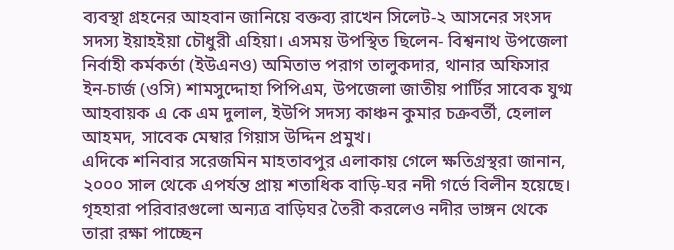ব্যবস্থা গ্রহনের আহবান জানিয়ে বক্তব্য রাখেন সিলেট-২ আসনের সংসদ সদস্য ইয়াহইয়া চৌধুরী এহিয়া। এসময় উপস্থিত ছিলেন- বিশ্বনাথ উপজেলা নির্বাহী কর্মকর্তা (ইউএনও) অমিতাভ পরাগ তালুকদার, থানার অফিসার ইন-চার্জ (ওসি) শামসুদ্দোহা পিপিএম, উপজেলা জাতীয় পার্টির সাবেক যুগ্ম আহবায়ক এ কে এম দুলাল, ইউপি সদস্য কাঞ্চন কুমার চক্রবর্তী, হেলাল আহমদ, সাবেক মেম্বার গিয়াস উদ্দিন প্রমুখ।
এদিকে শনিবার সরেজমিন মাহতাবপুর এলাকায় গেলে ক্ষতিগ্রস্থরা জানান, ২০০০ সাল থেকে এপর্যন্ত প্রায় শতাধিক বাড়ি-ঘর নদী গর্ভে বিলীন হয়েছে। গৃহহারা পরিবারগুলো অন্যত্র বাড়িঘর তৈরী করলেও নদীর ভাঙ্গন থেকে তারা রক্ষা পাচ্ছেন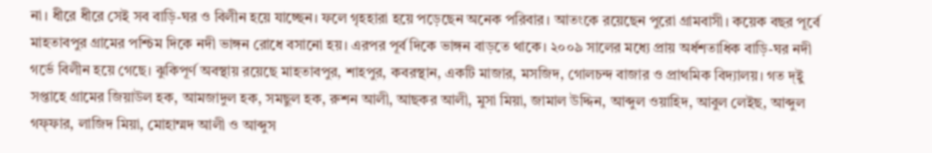না। ধীরে ধীরে সেই সব বাড়ি-ঘর ও বিলীন হয়ে যাচ্ছেন। ফলে গৃহহারা হয়ে পড়েছেন অনেক পরিবার। আতংকে রয়েছেন পুরো গ্রামবাসী। কয়েক বছর পূর্বে মাহতাবপুর গ্রামের পশ্চিম দিকে নদী ভাঙ্গন রোধে বসানো হয়। এরপর পূর্ব দিকে ভাঙ্গন বাড়তে থাকে। ২০০৯ সালের মধ্যে প্রায় অর্ধশতাধিক বাড়ি-ঘর নদী গর্ভে বিলীন হয়ে গেছে। ঝুকিপূর্ণ অবস্থায় রয়েছে মাহতাবপুর, শাহপুর, কবরস্থান, একটি মাজার, মসজিদ, গোলচন্দ বাজার ও প্রাথমিক বিদ্যালয়। গত দ্ইু সপ্তাহে গ্রামের জিয়াউল হক, আমজাদুল হক, সমছুল হক, রুশন আলী, আছকর আলী, মুসা মিয়া, জামাল উদ্দিন, আব্দুল ওয়াহিদ, আবুল লেইছ, আব্দুল গফ্ফার, লাজিদ মিয়া, মোহাম্মদ আলী ও আব্দুস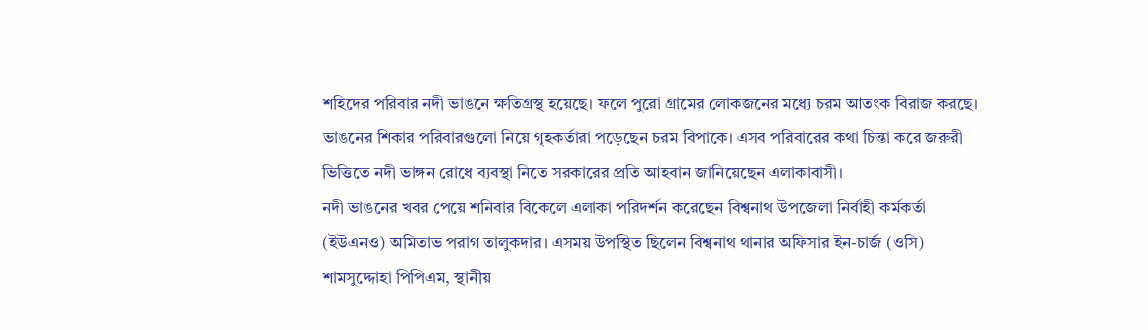শহিদের পরিবার নদী ভাঙনে ক্ষতিগ্রস্থ হয়েছে। ফলে পুরো গ্রামের লোকজনের মধ্যে চরম আতংক বিরাজ করছে। ভাঙনের শিকার পরিবারগুলো নিয়ে গৃহকর্তারা পড়েছেন চরম বিপাকে। এসব পরিবারের কথা চিন্তা করে জরুরী ভিত্তিতে নদী ভাঙ্গন রোধে ব্যবস্থা নিতে সরকারের প্রতি আহবান জানিয়েছেন এলাকাবাসী।
নদী ভাঙনের খবর পেয়ে শনিবার বিকেলে এলাকা পরিদর্শন করেছেন বিশ্বনাথ উপজেলা নির্বাহী কর্মকর্তা (ইউএনও) অমিতাভ পরাগ তালুকদার। এসময় উপস্থিত ছিলেন বিশ্বনাথ থানার অফিসার ইন-চার্জ (ওসি) শামসুদ্দোহা পিপিএম, স্থানীয়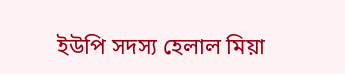ইউপি সদস্য হেলাল মিয়া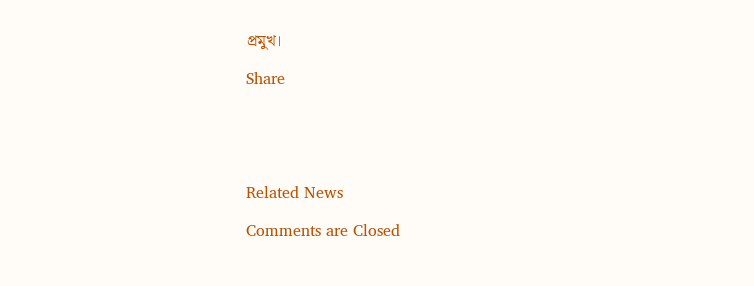প্রমুখ।

Share





Related News

Comments are Closed